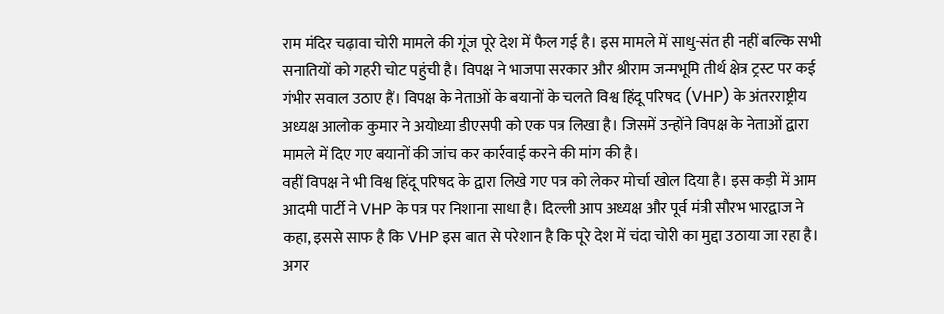राम मंदिर चढ़ावा चोरी मामले की गूंज पूरे देश में फैल गई है। इस मामले में साधु-संत ही नहीं बल्कि सभी सनातियों को गहरी चोट पहुंची है। विपक्ष ने भाजपा सरकार और श्रीराम जन्मभूमि तीर्थ क्षेत्र ट्रस्ट पर कई गंभीर सवाल उठाए हैं। विपक्ष के नेताओं के बयानों के चलते विश्व हिंदू परिषद (VHP) के अंतरराष्ट्रीय अध्यक्ष आलोक कुमार ने अयोध्या डीएसपी को एक पत्र लिखा है। जिसमें उन्होंने विपक्ष के नेताओं द्वारा मामले में दिए गए बयानों की जांच कर कार्रवाई करने की मांग की है।
वहीं विपक्ष ने भी विश्व हिंदू परिषद के द्वारा लिखे गए पत्र को लेकर मोर्चा खोल दिया है। इस कड़ी में आम आदमी पार्टी ने VHP के पत्र पर निशाना साधा है। दिल्ली आप अध्यक्ष और पूर्व मंत्री सौरभ भारद्वाज ने कहा, इससे साफ है कि VHP इस बात से परेशान है कि पूरे देश में चंदा चोरी का मुद्दा उठाया जा रहा है। अगर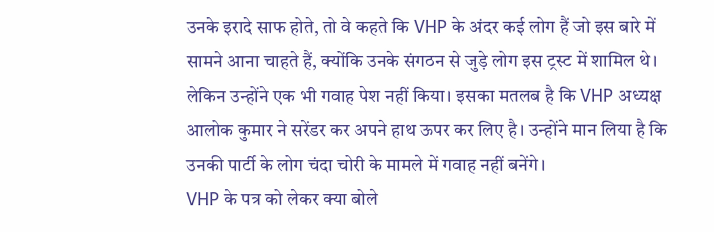उनके इरादे साफ होते, तो वे कहते कि VHP के अंदर कई लोग हैं जो इस बारे में सामने आना चाहते हैं, क्योंकि उनके संगठन से जुड़े लोग इस ट्रस्ट में शामिल थे। लेकिन उन्होंने एक भी गवाह पेश नहीं किया। इसका मतलब है कि VHP अध्यक्ष आलोक कुमार ने सरेंडर कर अपने हाथ ऊपर कर लिए है। उन्होंने मान लिया है कि उनकी पार्टी के लोग चंदा चोरी के मामले में गवाह नहीं बनेंगे।
VHP के पत्र को लेकर क्या बोले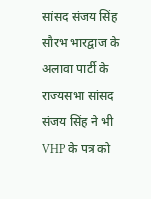सांसद संजय सिंह
सौरभ भारद्वाज के अलावा पार्टी के राज्यसभा सांसद संजय सिंह ने भी VHP के पत्र को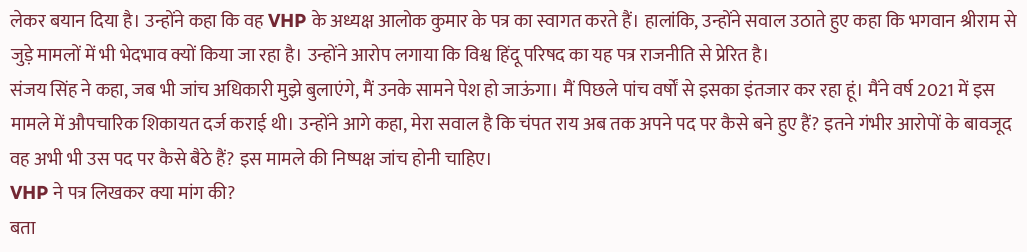लेकर बयान दिया है। उन्होंने कहा कि वह VHP के अध्यक्ष आलोक कुमार के पत्र का स्वागत करते हैं। हालांकि, उन्होंने सवाल उठाते हुए कहा कि भगवान श्रीराम से जुड़े मामलों में भी भेदभाव क्यों किया जा रहा है। उन्होंने आरोप लगाया कि विश्व हिंदू परिषद का यह पत्र राजनीति से प्रेरित है।
संजय सिंह ने कहा, जब भी जांच अधिकारी मुझे बुलाएंगे, मैं उनके सामने पेश हो जाऊंगा। मैं पिछले पांच वर्षों से इसका इंतजार कर रहा हूं। मैंने वर्ष 2021 में इस मामले में औपचारिक शिकायत दर्ज कराई थी। उन्होंने आगे कहा, मेरा सवाल है कि चंपत राय अब तक अपने पद पर कैसे बने हुए हैं? इतने गंभीर आरोपों के बावजूद वह अभी भी उस पद पर कैसे बैठे हैं? इस मामले की निष्पक्ष जांच होनी चाहिए।
VHP ने पत्र लिखकर क्या मांग की?
बता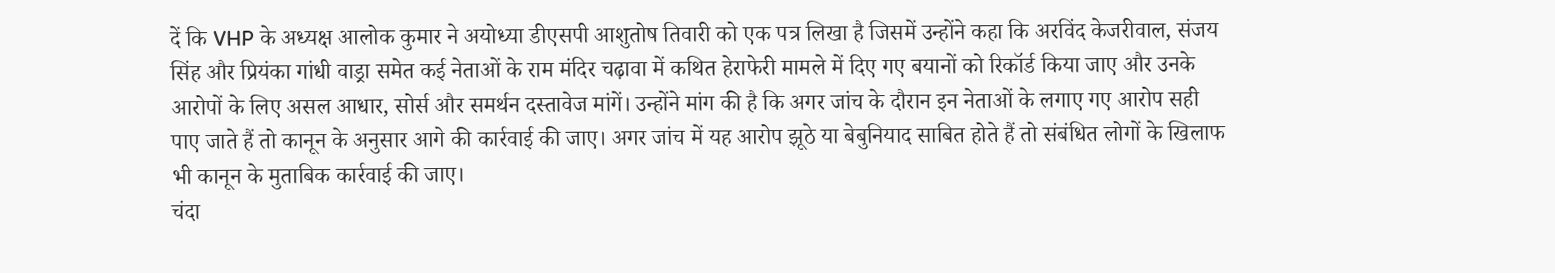दें कि VHP के अध्यक्ष आलोक कुमार ने अयोध्या डीएसपी आशुतोष तिवारी को एक पत्र लिखा है जिसमें उन्होंने कहा कि अरविंद केजरीवाल, संजय सिंह और प्रियंका गांधी वाड्रा समेत कई नेताओं के राम मंदिर चढ़ावा में कथित हेराफेरी मामले में दिए गए बयानों को रिकॉर्ड किया जाए और उनके आरोपों के लिए असल आधार, सोर्स और समर्थन दस्तावेज मांगें। उन्होंने मांग की है कि अगर जांच के दौरान इन नेताओं के लगाए गए आरोप सही पाए जाते हैं तो कानून के अनुसार आगे की कार्रवाई की जाए। अगर जांच में यह आरोप झूठे या बेबुनियाद साबित होते हैं तो संबंधित लोगों के खिलाफ भी कानून के मुताबिक कार्रवाई की जाए।
चंदा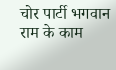चोर पार्टी भगवान राम के काम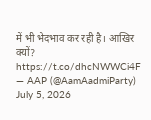में भी भेदभाव कर रही है। आखिर क्यों? https://t.co/dhcNWWCi4F
— AAP (@AamAadmiParty) July 5, 2026